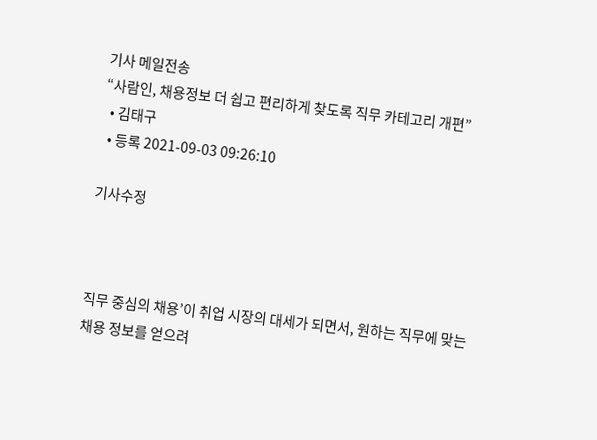기사 메일전송
“사람인, 채용정보 더 쉽고 편리하게 찾도록 직무 카테고리 개편”
  • 김태구
  • 등록 2021-09-03 09:26:10

기사수정



직무 중심의 채용’이 취업 시장의 대세가 되면서, 원하는 직무에 맞는 채용 정보를 얻으려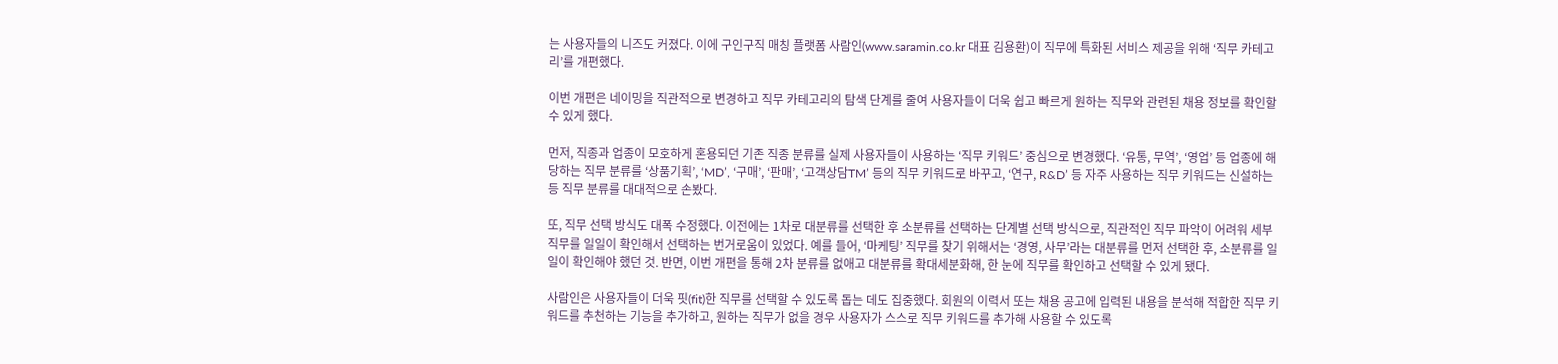는 사용자들의 니즈도 커졌다. 이에 구인구직 매칭 플랫폼 사람인(www.saramin.co.kr 대표 김용환)이 직무에 특화된 서비스 제공을 위해 ‘직무 카테고리’를 개편했다.

이번 개편은 네이밍을 직관적으로 변경하고 직무 카테고리의 탐색 단계를 줄여 사용자들이 더욱 쉽고 빠르게 원하는 직무와 관련된 채용 정보를 확인할 수 있게 했다.

먼저, 직종과 업종이 모호하게 혼용되던 기존 직종 분류를 실제 사용자들이 사용하는 ‘직무 키워드’ 중심으로 변경했다. ‘유통, 무역’, ‘영업’ 등 업종에 해당하는 직무 분류를 ‘상품기획’, ‘MD’, ‘구매’, ‘판매’, ‘고객상담TM’ 등의 직무 키워드로 바꾸고, ‘연구, R&D’ 등 자주 사용하는 직무 키워드는 신설하는 등 직무 분류를 대대적으로 손봤다.

또, 직무 선택 방식도 대폭 수정했다. 이전에는 1차로 대분류를 선택한 후 소분류를 선택하는 단계별 선택 방식으로, 직관적인 직무 파악이 어려워 세부 직무를 일일이 확인해서 선택하는 번거로움이 있었다. 예를 들어, ‘마케팅’ 직무를 찾기 위해서는 ‘경영, 사무’라는 대분류를 먼저 선택한 후, 소분류를 일일이 확인해야 했던 것. 반면, 이번 개편을 통해 2차 분류를 없애고 대분류를 확대세분화해, 한 눈에 직무를 확인하고 선택할 수 있게 됐다.

사람인은 사용자들이 더욱 핏(fit)한 직무를 선택할 수 있도록 돕는 데도 집중했다. 회원의 이력서 또는 채용 공고에 입력된 내용을 분석해 적합한 직무 키워드를 추천하는 기능을 추가하고, 원하는 직무가 없을 경우 사용자가 스스로 직무 키워드를 추가해 사용할 수 있도록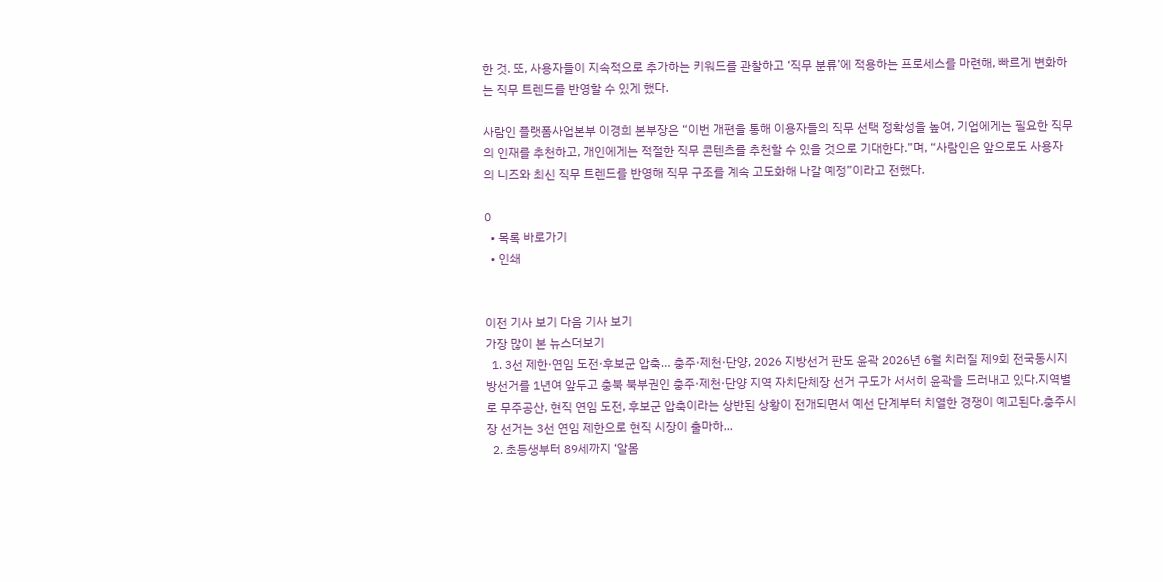한 것. 또, 사용자들이 지속적으로 추가하는 키워드를 관찰하고 ‘직무 분류’에 적용하는 프로세스를 마련해, 빠르게 변화하는 직무 트렌드를 반영할 수 있게 했다.

사람인 플랫폼사업본부 이경희 본부장은 “이번 개편을 통해 이용자들의 직무 선택 정확성을 높여, 기업에게는 필요한 직무의 인재를 추천하고, 개인에게는 적절한 직무 콘텐츠를 추천할 수 있을 것으로 기대한다.”며, “사람인은 앞으로도 사용자의 니즈와 최신 직무 트렌드를 반영해 직무 구조를 계속 고도화해 나갈 예정”이라고 전했다.

0
  • 목록 바로가기
  • 인쇄


이전 기사 보기 다음 기사 보기
가장 많이 본 뉴스더보기
  1. 3선 제한·연임 도전·후보군 압축… 충주·제천·단양, 2026 지방선거 판도 윤곽 2026년 6월 치러질 제9회 전국동시지방선거를 1년여 앞두고 충북 북부권인 충주·제천·단양 지역 자치단체장 선거 구도가 서서히 윤곽을 드러내고 있다.지역별로 무주공산, 현직 연임 도전, 후보군 압축이라는 상반된 상황이 전개되면서 예선 단계부터 치열한 경쟁이 예고된다.충주시장 선거는 3선 연임 제한으로 현직 시장이 출마하...
  2. 초등생부터 89세까지 ‘알몸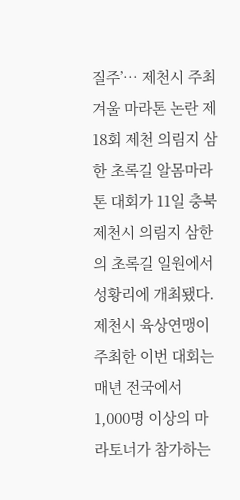질주’… 제천시 주최 겨울 마라톤 논란 제18회 제천 의림지 삼한 초록길 알몸마라톤 대회가 11일 충북 제천시 의림지 삼한의 초록길 일원에서 성황리에 개최됐다.제천시 육상연맹이 주최한 이번 대회는 매년 전국에서 1,000명 이상의 마라토너가 참가하는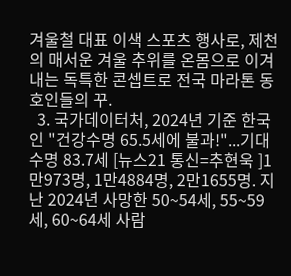겨울철 대표 이색 스포츠 행사로, 제천의 매서운 겨울 추위를 온몸으로 이겨내는 독특한 콘셉트로 전국 마라톤 동호인들의 꾸.
  3. 국가데이터처, 2024년 기준 한국인 "건강수명 65.5세에 불과!"...기대수명 83.7세 [뉴스21 통신=추현욱 ]1만973명, 1만4884명, 2만1655명. 지난 2024년 사망한 50~54세, 55~59세, 60~64세 사람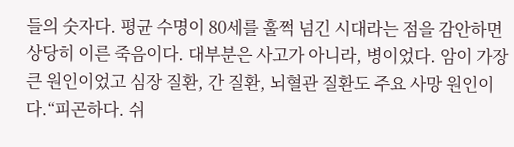들의 숫자다. 평균 수명이 80세를 훌쩍 넘긴 시대라는 점을 감안하면 상당히 이른 죽음이다. 대부분은 사고가 아니라, 병이었다. 암이 가장 큰 원인이었고 심장 질환, 간 질환, 뇌혈관 질환도 주요 사망 원인이다.“피곤하다. 쉬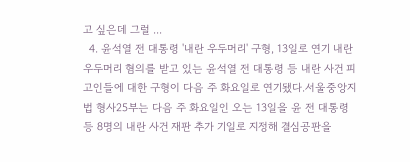고 싶은데 그럴 ...
  4. 윤석열 전 대통령 '내란 우두머리' 구형, 13일로 연기 내란 우두머리 혐의를 받고 있는 윤석열 전 대통령 등 내란 사건 피고인들에 대한 구형이 다음 주 화요일로 연기됐다.서울중앙지법 형사25부는 다음 주 화요일인 오는 13일을 윤 전 대통령 등 8명의 내란 사건 재판 추가 기일로 지정해 결심공판을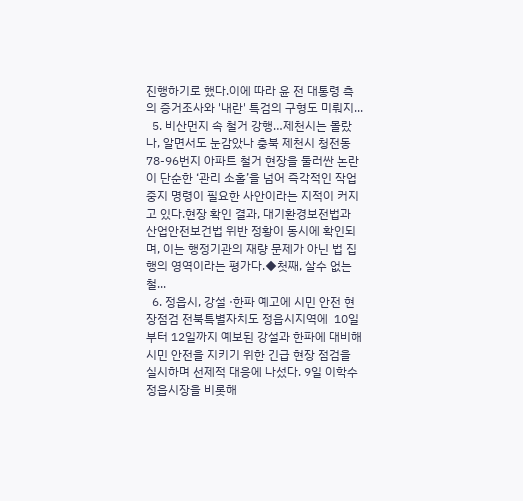진행하기로 했다.이에 따라 윤 전 대통령 측의 증거조사와 '내란' 특검의 구형도 미뤄지...
  5. 비산먼지 속 철거 강행…제천시는 몰랐나, 알면서도 눈감았나 충북 제천시 청전동 78-96번지 아파트 철거 현장을 둘러싼 논란이 단순한 ‘관리 소홀’을 넘어 즉각적인 작업중지 명령이 필요한 사안이라는 지적이 커지고 있다.현장 확인 결과, 대기환경보전법과 산업안전보건법 위반 정황이 동시에 확인되며, 이는 행정기관의 재량 문제가 아닌 법 집행의 영역이라는 평가다.◆첫째, 살수 없는 철...
  6. 정읍시, 강설 ·한파 예고에 시민 안전 현장점검 전북특별자치도 정읍시지역에  10일부터 12일까지 예보된 강설과 한파에 대비해 시민 안전을 지키기 위한 긴급 현장 점검을 실시하며 선제적 대응에 나섰다. 9일 이학수 정읍시장을 비롯해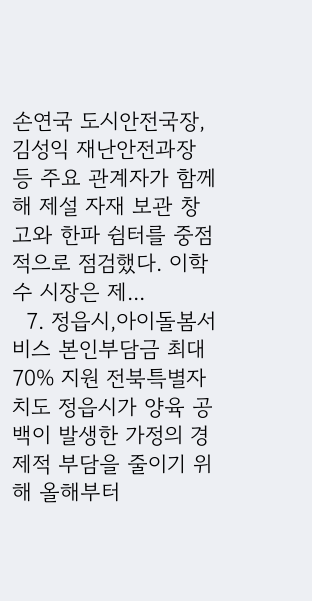손연국 도시안전국장, 김성익 재난안전과장 등 주요 관계자가 함께해 제설 자재 보관 창고와 한파 쉼터를 중점적으로 점검했다. 이학수 시장은 제...
  7. 정읍시,아이돌봄서비스 본인부담금 최대 70% 지원 전북특별자치도 정읍시가 양육 공백이 발생한 가정의 경제적 부담을 줄이기 위해 올해부터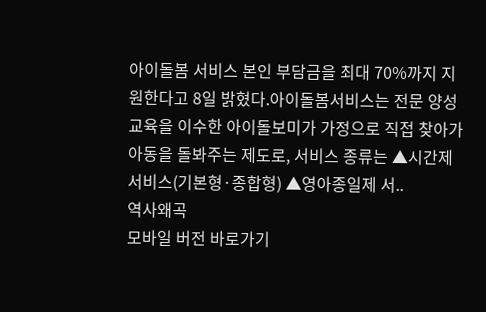아이돌봄 서비스 본인 부담금을 최대 70%까지 지원한다고 8일 밝혔다.아이돌봄서비스는 전문 양성 교육을 이수한 아이돌보미가 가정으로 직접 찾아가 아동을 돌봐주는 제도로, 서비스 종류는 ▲시간제 서비스(기본형·종합형) ▲영아종일제 서..
역사왜곡
모바일 버전 바로가기